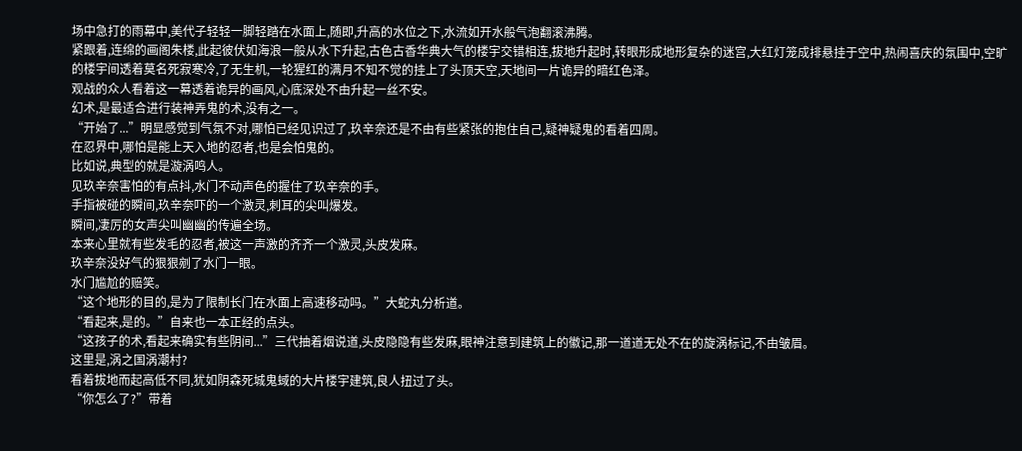场中急打的雨幕中,美代子轻轻一脚轻踏在水面上,随即,升高的水位之下,水流如开水般气泡翻滚沸腾。
紧跟着,连绵的画阁朱楼,此起彼伏如海浪一般从水下升起,古色古香华典大气的楼宇交错相连,拔地升起时,转眼形成地形复杂的迷宫,大红灯笼成排悬挂于空中,热闹喜庆的氛围中,空旷的楼宇间透着莫名死寂寒冷,了无生机,一轮猩红的满月不知不觉的挂上了头顶天空,天地间一片诡异的暗红色泽。
观战的众人看着这一幕透着诡异的画风,心底深处不由升起一丝不安。
幻术,是最适合进行装神弄鬼的术,没有之一。
“开始了...”明显感觉到气氛不对,哪怕已经见识过了,玖辛奈还是不由有些紧张的抱住自己,疑神疑鬼的看着四周。
在忍界中,哪怕是能上天入地的忍者,也是会怕鬼的。
比如说,典型的就是漩涡鸣人。
见玖辛奈害怕的有点抖,水门不动声色的握住了玖辛奈的手。
手指被碰的瞬间,玖辛奈吓的一个激灵,刺耳的尖叫爆发。
瞬间,凄厉的女声尖叫幽幽的传遍全场。
本来心里就有些发毛的忍者,被这一声激的齐齐一个激灵,头皮发麻。
玖辛奈没好气的狠狠剜了水门一眼。
水门尴尬的赔笑。
“这个地形的目的,是为了限制长门在水面上高速移动吗。”大蛇丸分析道。
“看起来,是的。”自来也一本正经的点头。
“这孩子的术,看起来确实有些阴间...”三代抽着烟说道,头皮隐隐有些发麻,眼神注意到建筑上的徽记,那一道道无处不在的旋涡标记,不由皱眉。
这里是,涡之国涡潮村?
看着拔地而起高低不同,犹如阴森死城鬼蜮的大片楼宇建筑,良人扭过了头。
“你怎么了?”带着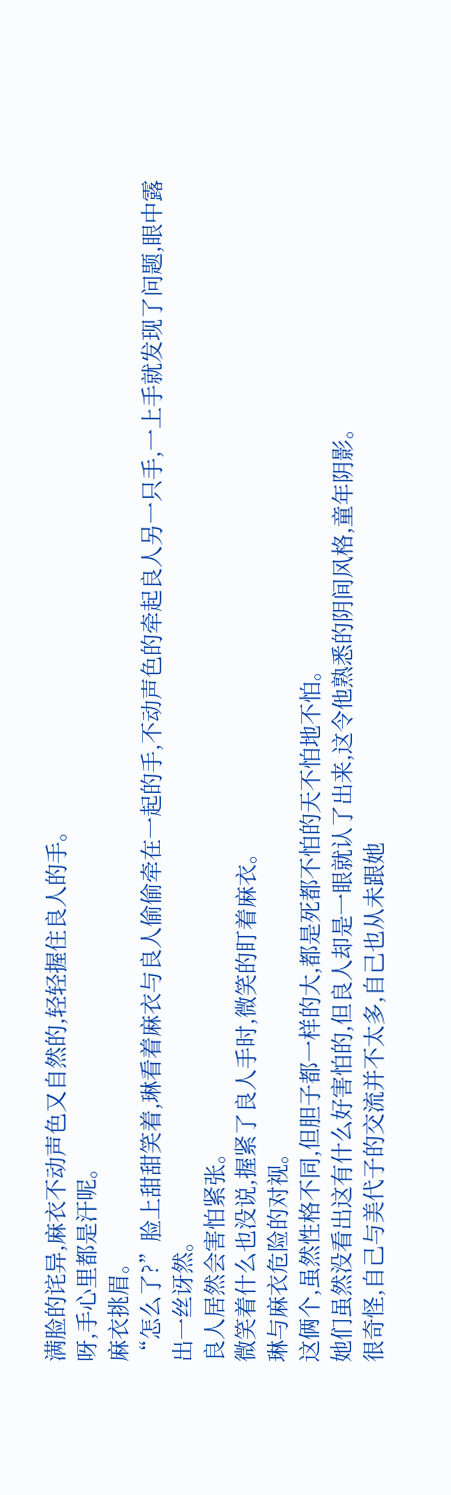满脸的诧异,麻衣不动声色又自然的,轻轻握住良人的手。
呀,手心里都是汗呢。
麻衣挑眉。
“怎么了?”脸上甜甜笑着,琳看着麻衣与良人偷偷牵在一起的手,不动声色的牵起良人另一只手,一上手就发现了问题,眼中露出一丝讶然。
良人居然会害怕紧张。
微笑着什么也没说,握紧了良人手时,微笑的盯着麻衣。
琳与麻衣危险的对视。
这俩个,虽然性格不同,但胆子都一样的大,都是死都不怕的天不怕地不怕。
她们虽然没看出这有什么好害怕的,但良人却是一眼就认了出来,这令他熟悉的阴间风格,童年阴影。
很奇怪,自己与美代子的交流并不太多,自己也从未跟她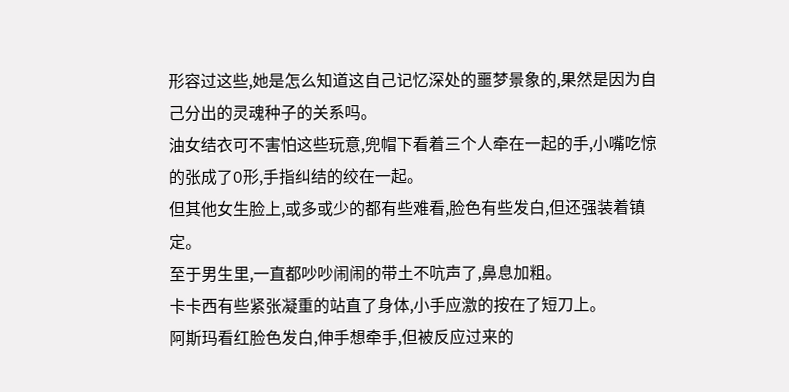形容过这些,她是怎么知道这自己记忆深处的噩梦景象的,果然是因为自己分出的灵魂种子的关系吗。
油女结衣可不害怕这些玩意,兜帽下看着三个人牵在一起的手,小嘴吃惊的张成了O形,手指纠结的绞在一起。
但其他女生脸上,或多或少的都有些难看,脸色有些发白,但还强装着镇定。
至于男生里,一直都吵吵闹闹的带土不吭声了,鼻息加粗。
卡卡西有些紧张凝重的站直了身体,小手应激的按在了短刀上。
阿斯玛看红脸色发白,伸手想牵手,但被反应过来的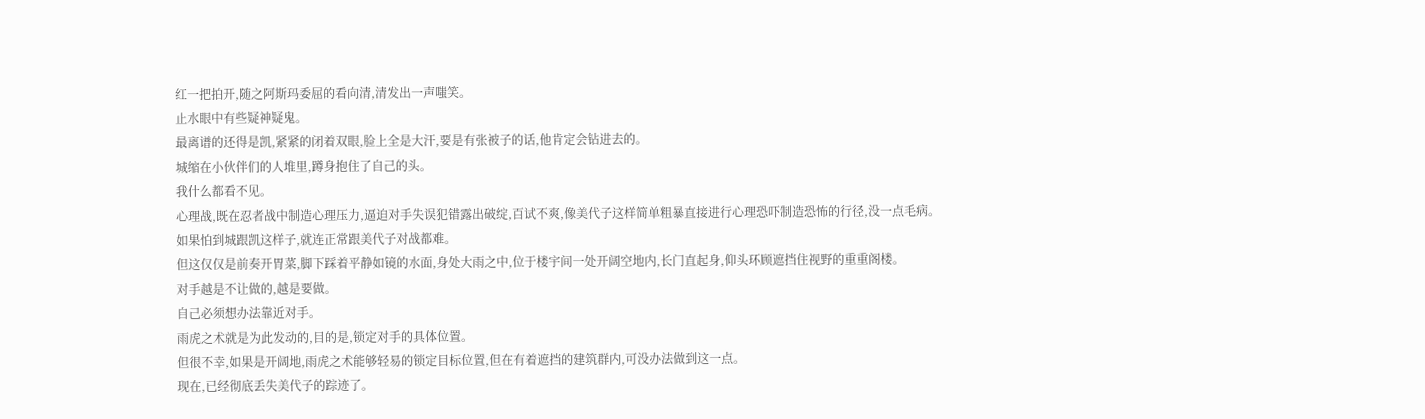红一把拍开,随之阿斯玛委屈的看向清,清发出一声嗤笑。
止水眼中有些疑神疑鬼。
最离谱的还得是凯,紧紧的闭着双眼,脸上全是大汗,要是有张被子的话,他肯定会钻进去的。
城缩在小伙伴们的人堆里,蹲身抱住了自己的头。
我什么都看不见。
心理战,既在忍者战中制造心理压力,逼迫对手失误犯错露出破绽,百试不爽,像美代子这样简单粗暴直接进行心理恐吓制造恐怖的行径,没一点毛病。
如果怕到城跟凯这样子,就连正常跟美代子对战都难。
但这仅仅是前奏开胃菜,脚下踩着平静如镜的水面,身处大雨之中,位于楼宇间一处开阔空地内,长门直起身,仰头环顾遮挡住视野的重重阁楼。
对手越是不让做的,越是要做。
自己必须想办法靠近对手。
雨虎之术就是为此发动的,目的是,锁定对手的具体位置。
但很不幸,如果是开阔地,雨虎之术能够轻易的锁定目标位置,但在有着遮挡的建筑群内,可没办法做到这一点。
现在,已经彻底丢失美代子的踪迹了。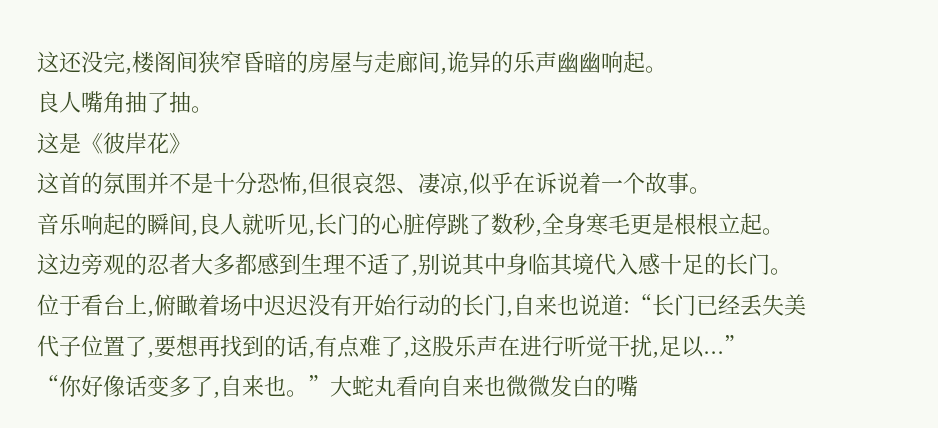这还没完,楼阁间狭窄昏暗的房屋与走廊间,诡异的乐声幽幽响起。
良人嘴角抽了抽。
这是《彼岸花》
这首的氛围并不是十分恐怖,但很哀怨、凄凉,似乎在诉说着一个故事。
音乐响起的瞬间,良人就听见,长门的心脏停跳了数秒,全身寒毛更是根根立起。
这边旁观的忍者大多都感到生理不适了,别说其中身临其境代入感十足的长门。
位于看台上,俯瞰着场中迟迟没有开始行动的长门,自来也说道:“长门已经丢失美代子位置了,要想再找到的话,有点难了,这股乐声在进行听觉干扰,足以...”
“你好像话变多了,自来也。”大蛇丸看向自来也微微发白的嘴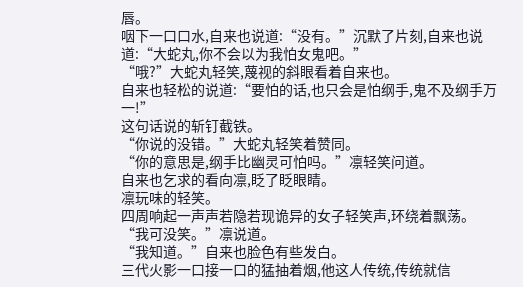唇。
咽下一口口水,自来也说道:“没有。”沉默了片刻,自来也说道:“大蛇丸,你不会以为我怕女鬼吧。”
“哦?”大蛇丸轻笑,蔑视的斜眼看着自来也。
自来也轻松的说道:“要怕的话,也只会是怕纲手,鬼不及纲手万一!”
这句话说的斩钉截铁。
“你说的没错。”大蛇丸轻笑着赞同。
“你的意思是,纲手比幽灵可怕吗。”凛轻笑问道。
自来也乞求的看向凛,眨了眨眼睛。
凛玩味的轻笑。
四周响起一声声若隐若现诡异的女子轻笑声,环绕着飘荡。
“我可没笑。”凛说道。
“我知道。”自来也脸色有些发白。
三代火影一口接一口的猛抽着烟,他这人传统,传统就信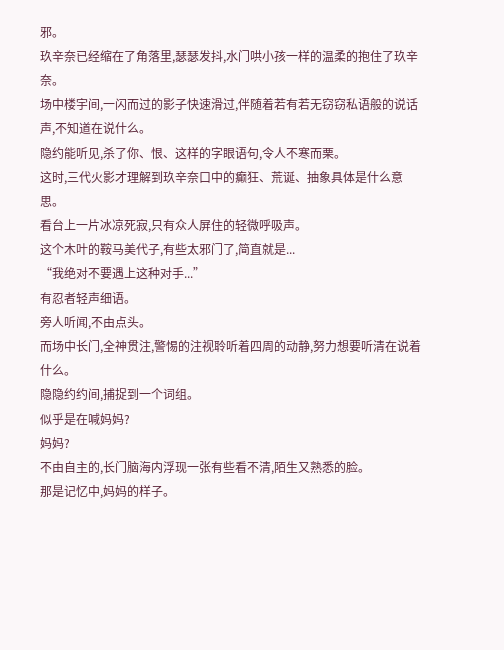邪。
玖辛奈已经缩在了角落里,瑟瑟发抖,水门哄小孩一样的温柔的抱住了玖辛奈。
场中楼宇间,一闪而过的影子快速滑过,伴随着若有若无窃窃私语般的说话声,不知道在说什么。
隐约能听见,杀了你、恨、这样的字眼语句,令人不寒而栗。
这时,三代火影才理解到玖辛奈口中的癫狂、荒诞、抽象具体是什么意思。
看台上一片冰凉死寂,只有众人屏住的轻微呼吸声。
这个木叶的鞍马美代子,有些太邪门了,简直就是...
“我绝对不要遇上这种对手...”
有忍者轻声细语。
旁人听闻,不由点头。
而场中长门,全神贯注,警惕的注视聆听着四周的动静,努力想要听清在说着什么。
隐隐约约间,捕捉到一个词组。
似乎是在喊妈妈?
妈妈?
不由自主的,长门脑海内浮现一张有些看不清,陌生又熟悉的脸。
那是记忆中,妈妈的样子。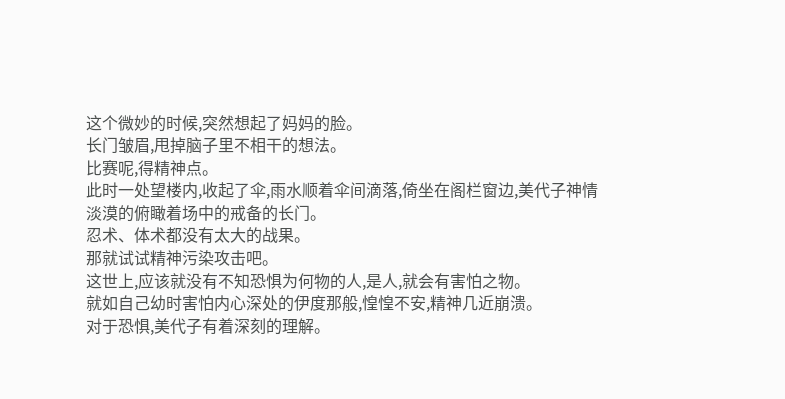这个微妙的时候,突然想起了妈妈的脸。
长门皱眉,甩掉脑子里不相干的想法。
比赛呢,得精神点。
此时一处望楼内,收起了伞,雨水顺着伞间滴落,倚坐在阁栏窗边,美代子神情淡漠的俯瞰着场中的戒备的长门。
忍术、体术都没有太大的战果。
那就试试精神污染攻击吧。
这世上,应该就没有不知恐惧为何物的人,是人,就会有害怕之物。
就如自己幼时害怕内心深处的伊度那般,惶惶不安,精神几近崩溃。
对于恐惧,美代子有着深刻的理解。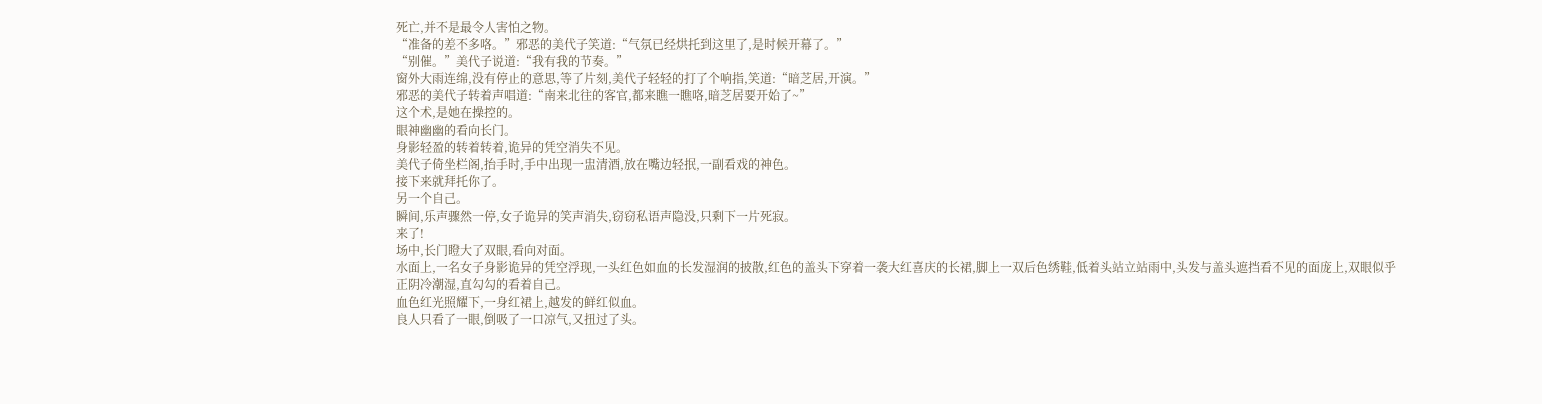死亡,并不是最令人害怕之物。
“准备的差不多咯。”邪恶的美代子笑道:“气氛已经烘托到这里了,是时候开幕了。”
“别催。”美代子说道:“我有我的节奏。”
窗外大雨连绵,没有停止的意思,等了片刻,美代子轻轻的打了个响指,笑道:“暗芝居,开演。”
邪恶的美代子转着声唱道:“南来北往的客官,都来瞧一瞧咯,暗芝居要开始了~”
这个术,是她在操控的。
眼神幽幽的看向长门。
身影轻盈的转着转着,诡异的凭空消失不见。
美代子倚坐栏阁,抬手时,手中出现一盅清酒,放在嘴边轻抿,一副看戏的神色。
接下来就拜托你了。
另一个自己。
瞬间,乐声骤然一停,女子诡异的笑声消失,窃窃私语声隐没,只剩下一片死寂。
来了!
场中,长门瞪大了双眼,看向对面。
水面上,一名女子身影诡异的凭空浮现,一头红色如血的长发湿润的披散,红色的盖头下穿着一袭大红喜庆的长裙,脚上一双后色绣鞋,低着头站立站雨中,头发与盖头遮挡看不见的面庞上,双眼似乎正阴冷潮湿,直勾勾的看着自己。
血色红光照耀下,一身红裙上,越发的鲜红似血。
良人只看了一眼,倒吸了一口凉气,又扭过了头。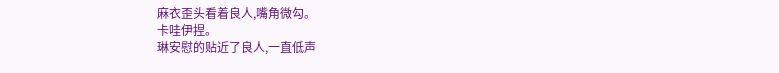麻衣歪头看着良人,嘴角微勾。
卡哇伊捏。
琳安慰的贴近了良人,一直低声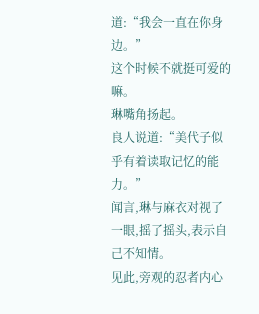道:“我会一直在你身边。”
这个时候不就挺可爱的嘛。
琳嘴角扬起。
良人说道:“美代子似乎有着读取记忆的能力。”
闻言,琳与麻衣对视了一眼,摇了摇头,表示自己不知情。
见此,旁观的忍者内心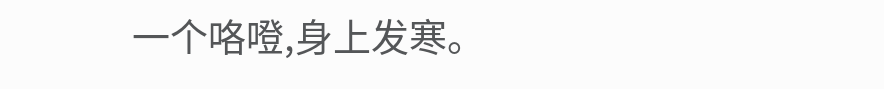一个咯噔,身上发寒。